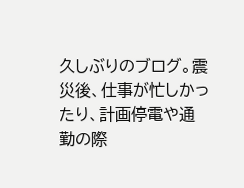久しぶりのブログ。震災後、仕事が忙しかったり、計画停電や通勤の際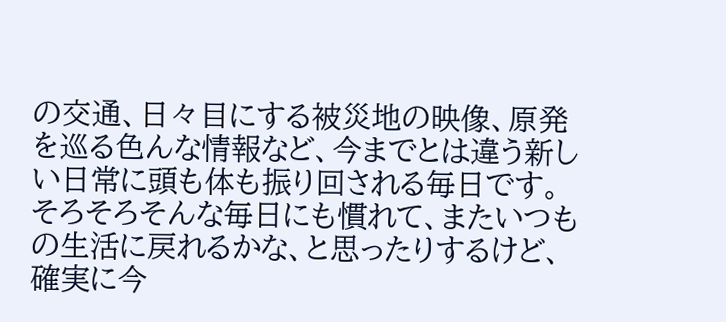の交通、日々目にする被災地の映像、原発を巡る色んな情報など、今までとは違う新しい日常に頭も体も振り回される毎日です。そろそろそんな毎日にも慣れて、またいつもの生活に戻れるかな、と思ったりするけど、確実に今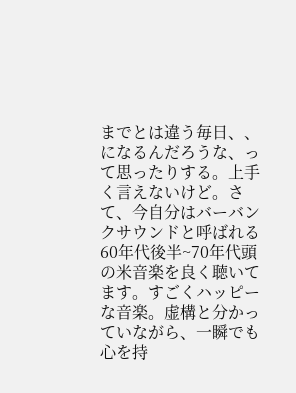までとは違う毎日、、になるんだろうな、って思ったりする。上手く言えないけど。さて、今自分はバーバンクサウンドと呼ばれる60年代後半~70年代頭の米音楽を良く聴いてます。すごくハッピーな音楽。虚構と分かっていながら、一瞬でも心を持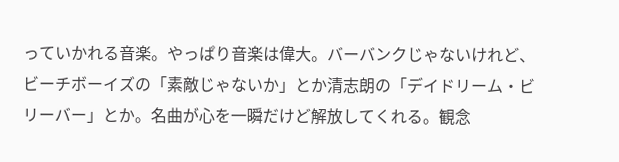っていかれる音楽。やっぱり音楽は偉大。バーバンクじゃないけれど、ビーチボーイズの「素敵じゃないか」とか清志朗の「デイドリーム・ビリーバー」とか。名曲が心を一瞬だけど解放してくれる。観念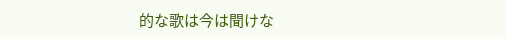的な歌は今は聞けな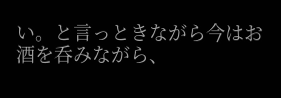い。と言っときながら今はお酒を呑みながら、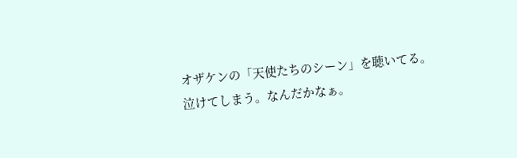オザケンの「天使たちのシーン」を聴いてる。泣けてしまう。なんだかなぁ。